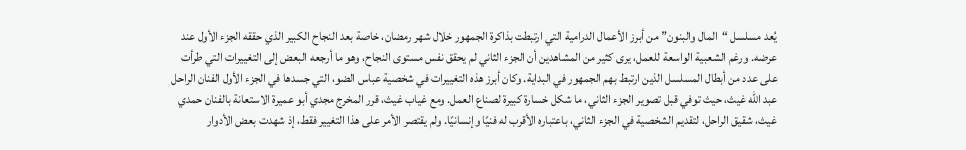يُعد مسلسل “المال والبنون” من أبرز الأعمال الدرامية التي ارتبطت بذاكرة الجمهور خلال شهر رمضان، خاصة بعد النجاح الكبير الذي حققه الجزء الأول عند عرضه. ورغم الشعبية الواسعة للعمل، يرى كثير من المشاهدين أن الجزء الثاني لم يحقق نفس مستوى النجاح، وهو ما أرجعه البعض إلى التغييرات التي طرأت على عدد من أبطال المسلسل الذين ارتبط بهم الجمهور في البداية. وكان أبرز هذه التغييرات في شخصية عباس الضو، التي جسدها في الجزء الأول الفنان الراحل عبد الله غيث، حيث توفي قبل تصوير الجزء الثاني، ما شكل خسارة كبيرة لصناع العمل. ومع غياب غيث، قرر المخرج مجدي أبو عميرة الاستعانة بالفنان حمدي غيث، شقيق الراحل، لتقديم الشخصية في الجزء الثاني، باعتباره الأقرب له فنيًا وإنسانيًا. ولم يقتصر الأمر على هذا التغيير فقط، إذ شهدت بعض الأدوار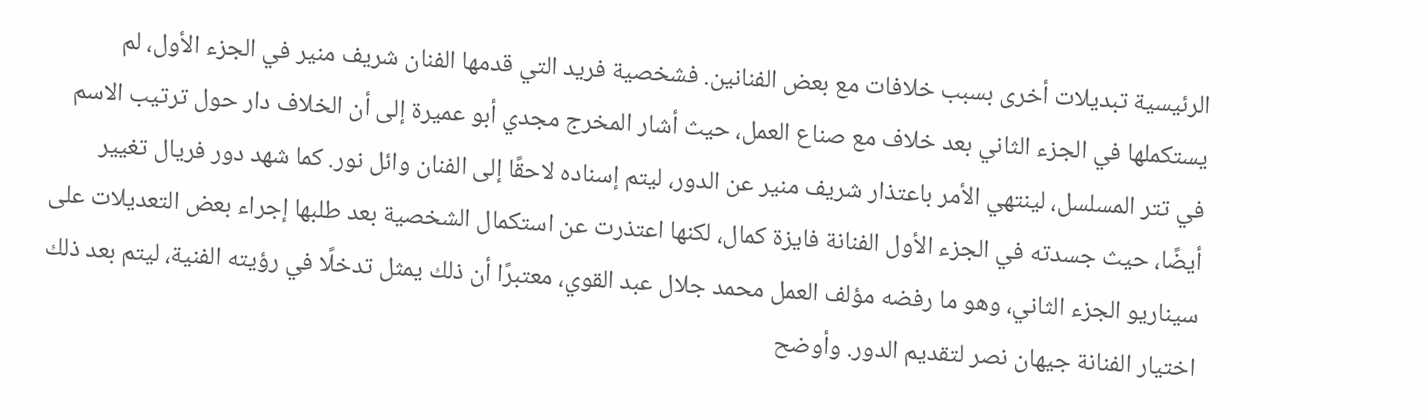الرئيسية تبديلات أخرى بسبب خلافات مع بعض الفنانين. فشخصية فريد التي قدمها الفنان شريف منير في الجزء الأول، لم يستكملها في الجزء الثاني بعد خلاف مع صناع العمل، حيث أشار المخرج مجدي أبو عميرة إلى أن الخلاف دار حول ترتيب الاسم في تتر المسلسل، لينتهي الأمر باعتذار شريف منير عن الدور، ليتم إسناده لاحقًا إلى الفنان وائل نور. كما شهد دور فريال تغيير أيضًا، حيث جسدته في الجزء الأول الفنانة فايزة كمال، لكنها اعتذرت عن استكمال الشخصية بعد طلبها إجراء بعض التعديلات على سيناريو الجزء الثاني، وهو ما رفضه مؤلف العمل محمد جلال عبد القوي، معتبرًا أن ذلك يمثل تدخلًا في رؤيته الفنية، ليتم بعد ذلك اختيار الفنانة جيهان نصر لتقديم الدور. وأوضح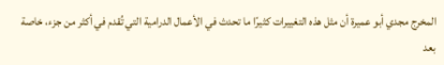المخرج مجدي أبو عميرة أن مثل هذه التغييرات كثيرًا ما تحدث في الأعمال الدرامية التي تُقدم في أكثر من جزء، خاصة بعد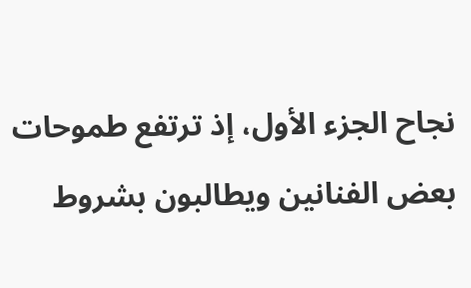نجاح الجزء الأول، إذ ترتفع طموحات بعض الفنانين ويطالبون بشروط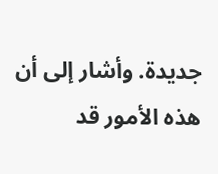جديدة. وأشار إلى أن هذه الأمور قد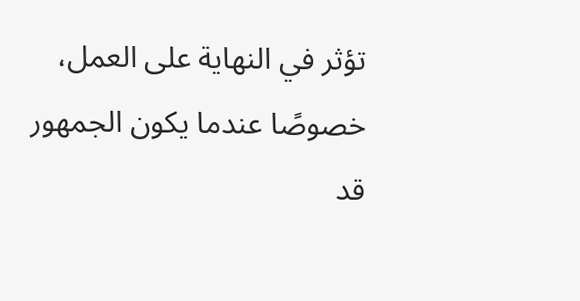تؤثر في النهاية على العمل، خصوصًا عندما يكون الجمهور قد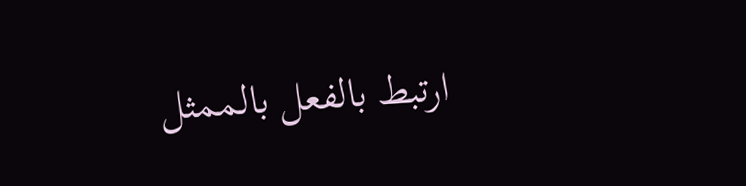ارتبط بالفعل بالممثل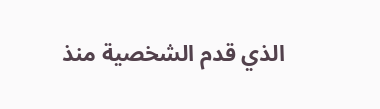الذي قدم الشخصية منذ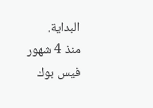البداية.
منذ 4 شهور
فيس بوك